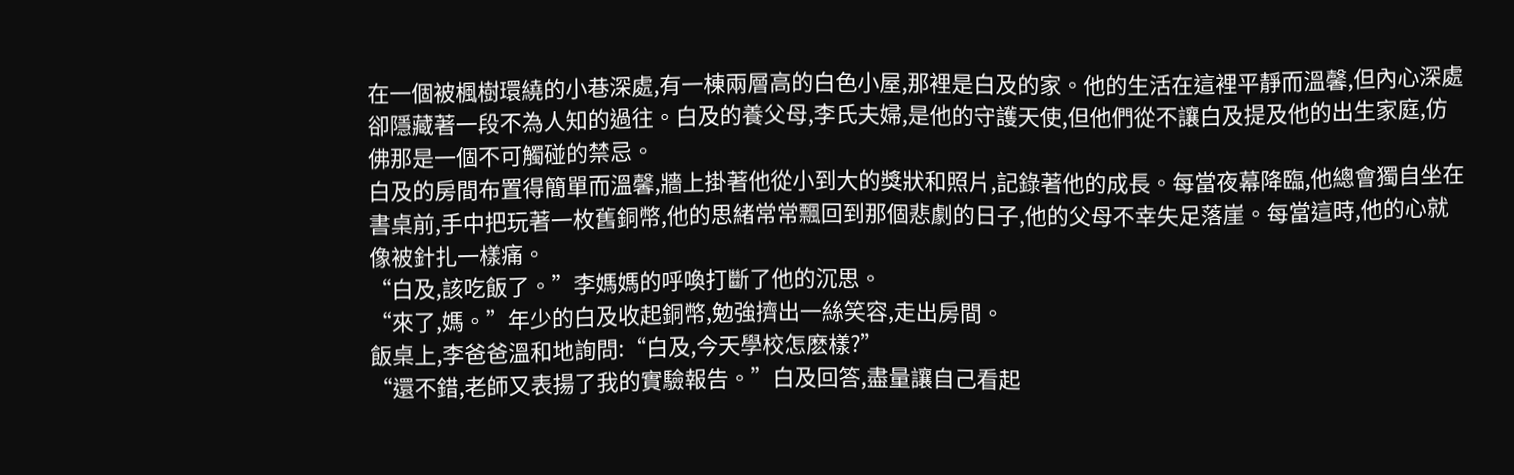在一個被楓樹環繞的小巷深處,有一棟兩層高的白色小屋,那裡是白及的家。他的生活在這裡平靜而溫馨,但內心深處卻隱藏著一段不為人知的過往。白及的養父母,李氏夫婦,是他的守護天使,但他們從不讓白及提及他的出生家庭,仿佛那是一個不可觸碰的禁忌。
白及的房間布置得簡單而溫馨,牆上掛著他從小到大的獎狀和照片,記錄著他的成長。每當夜幕降臨,他總會獨自坐在書桌前,手中把玩著一枚舊銅幣,他的思緒常常飄回到那個悲劇的日子,他的父母不幸失足落崖。每當這時,他的心就像被針扎一樣痛。
“白及,該吃飯了。”李媽媽的呼喚打斷了他的沉思。
“來了,媽。”年少的白及收起銅幣,勉強擠出一絲笑容,走出房間。
飯桌上,李爸爸溫和地詢問:“白及,今天學校怎麽樣?”
“還不錯,老師又表揚了我的實驗報告。”白及回答,盡量讓自己看起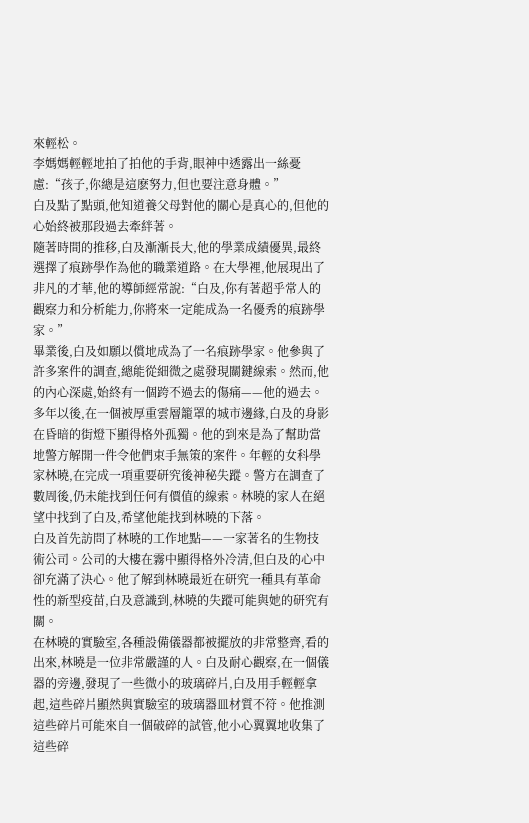來輕松。
李媽媽輕輕地拍了拍他的手背,眼神中透露出一絲憂慮:“孩子,你總是這麽努力,但也要注意身體。”
白及點了點頭,他知道養父母對他的關心是真心的,但他的心始終被那段過去牽絆著。
隨著時間的推移,白及漸漸長大,他的學業成績優異,最終選擇了痕跡學作為他的職業道路。在大學裡,他展現出了非凡的才華,他的導師經常說:“白及,你有著超乎常人的觀察力和分析能力,你將來一定能成為一名優秀的痕跡學家。”
畢業後,白及如願以償地成為了一名痕跡學家。他參與了許多案件的調查,總能從細微之處發現關鍵線索。然而,他的內心深處,始終有一個跨不過去的傷痛——他的過去。
多年以後,在一個被厚重雲層籠罩的城市邊緣,白及的身影在昏暗的街燈下顯得格外孤獨。他的到來是為了幫助當地警方解開一件令他們束手無策的案件。年輕的女科學家林曉,在完成一項重要研究後神秘失蹤。警方在調查了數周後,仍未能找到任何有價值的線索。林曉的家人在絕望中找到了白及,希望他能找到林曉的下落。
白及首先訪問了林曉的工作地點——一家著名的生物技術公司。公司的大樓在霧中顯得格外冷清,但白及的心中卻充滿了決心。他了解到林曉最近在研究一種具有革命性的新型疫苗,白及意識到,林曉的失蹤可能與她的研究有關。
在林曉的實驗室,各種設備儀器都被擺放的非常整齊,看的出來,林曉是一位非常嚴謹的人。白及耐心觀察,在一個儀器的旁邊,發現了一些微小的玻璃碎片,白及用手輕輕拿起,這些碎片顯然與實驗室的玻璃器皿材質不符。他推測這些碎片可能來自一個破碎的試管,他小心翼翼地收集了這些碎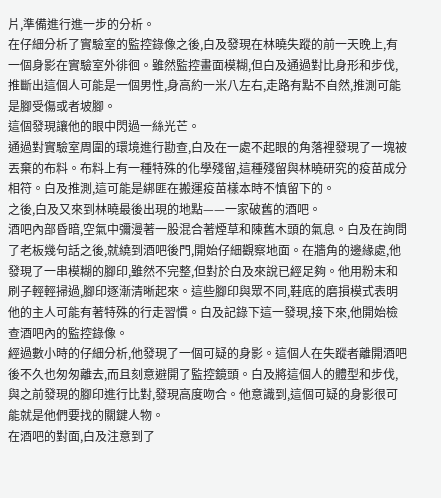片,準備進行進一步的分析。
在仔細分析了實驗室的監控錄像之後,白及發現在林曉失蹤的前一天晚上,有一個身影在實驗室外徘徊。雖然監控畫面模糊,但白及通過對比身形和步伐,推斷出這個人可能是一個男性,身高約一米八左右,走路有點不自然,推測可能是腳受傷或者坡腳。
這個發現讓他的眼中閃過一絲光芒。
通過對實驗室周圍的環境進行勘查,白及在一處不起眼的角落裡發現了一塊被丟棄的布料。布料上有一種特殊的化學殘留,這種殘留與林曉研究的疫苗成分相符。白及推測,這可能是綁匪在搬運疫苗樣本時不慎留下的。
之後,白及又來到林曉最後出現的地點——一家破舊的酒吧。
酒吧內部昏暗,空氣中彌漫著一股混合著煙草和陳舊木頭的氣息。白及在詢問了老板幾句話之後,就繞到酒吧後門,開始仔細觀察地面。在牆角的邊緣處,他發現了一串模糊的腳印,雖然不完整,但對於白及來說已經足夠。他用粉末和刷子輕輕掃過,腳印逐漸清晰起來。這些腳印與眾不同,鞋底的磨損模式表明他的主人可能有著特殊的行走習慣。白及記錄下這一發現,接下來,他開始檢查酒吧內的監控錄像。
經過數小時的仔細分析,他發現了一個可疑的身影。這個人在失蹤者離開酒吧後不久也匆匆離去,而且刻意避開了監控鏡頭。白及將這個人的體型和步伐,與之前發現的腳印進行比對,發現高度吻合。他意識到,這個可疑的身影很可能就是他們要找的關鍵人物。
在酒吧的對面,白及注意到了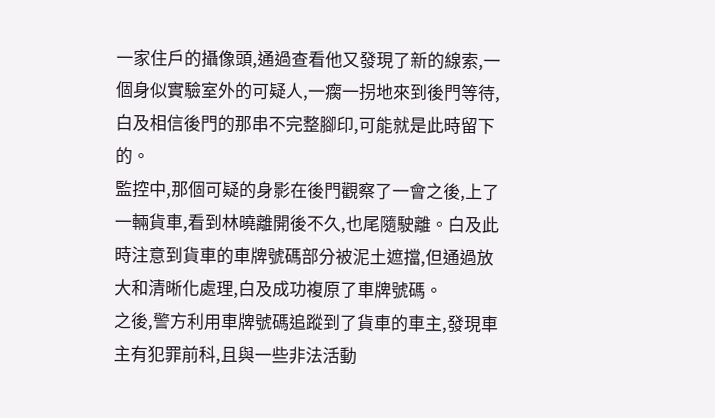一家住戶的攝像頭,通過查看他又發現了新的線索,一個身似實驗室外的可疑人,一瘸一拐地來到後門等待,白及相信後門的那串不完整腳印,可能就是此時留下的。
監控中,那個可疑的身影在後門觀察了一會之後,上了一輛貨車,看到林曉離開後不久,也尾隨駛離。白及此時注意到貨車的車牌號碼部分被泥土遮擋,但通過放大和清晰化處理,白及成功複原了車牌號碼。
之後,警方利用車牌號碼追蹤到了貨車的車主,發現車主有犯罪前科,且與一些非法活動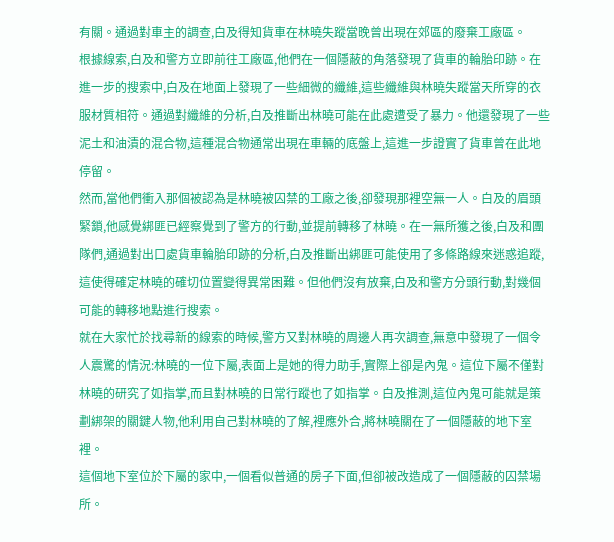有關。通過對車主的調查,白及得知貨車在林曉失蹤當晚曾出現在郊區的廢棄工廠區。
根據線索,白及和警方立即前往工廠區,他們在一個隱蔽的角落發現了貨車的輪胎印跡。在進一步的搜索中,白及在地面上發現了一些細微的纖維,這些纖維與林曉失蹤當天所穿的衣服材質相符。通過對纖維的分析,白及推斷出林曉可能在此處遭受了暴力。他還發現了一些泥土和油漬的混合物,這種混合物通常出現在車輛的底盤上,這進一步證實了貨車曾在此地停留。
然而,當他們衝入那個被認為是林曉被囚禁的工廠之後,卻發現那裡空無一人。白及的眉頭緊鎖,他感覺綁匪已經察覺到了警方的行動,並提前轉移了林曉。在一無所獲之後,白及和團隊們,通過對出口處貨車輪胎印跡的分析,白及推斷出綁匪可能使用了多條路線來迷惑追蹤,這使得確定林曉的確切位置變得異常困難。但他們沒有放棄,白及和警方分頭行動,對幾個可能的轉移地點進行搜索。
就在大家忙於找尋新的線索的時候,警方又對林曉的周邊人再次調查,無意中發現了一個令人震驚的情況:林曉的一位下屬,表面上是她的得力助手,實際上卻是內鬼。這位下屬不僅對林曉的研究了如指掌,而且對林曉的日常行蹤也了如指掌。白及推測,這位內鬼可能就是策劃綁架的關鍵人物,他利用自己對林曉的了解,裡應外合,將林曉關在了一個隱蔽的地下室裡。
這個地下室位於下屬的家中,一個看似普通的房子下面,但卻被改造成了一個隱蔽的囚禁場所。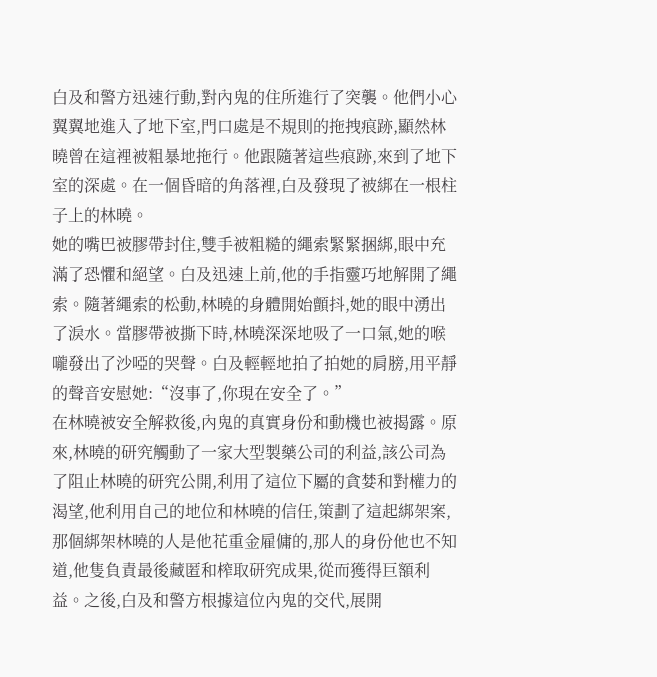白及和警方迅速行動,對內鬼的住所進行了突襲。他們小心翼翼地進入了地下室,門口處是不規則的拖拽痕跡,顯然林曉曾在這裡被粗暴地拖行。他跟隨著這些痕跡,來到了地下室的深處。在一個昏暗的角落裡,白及發現了被綁在一根柱子上的林曉。
她的嘴巴被膠帶封住,雙手被粗糙的繩索緊緊捆綁,眼中充滿了恐懼和絕望。白及迅速上前,他的手指靈巧地解開了繩索。隨著繩索的松動,林曉的身體開始顫抖,她的眼中湧出了淚水。當膠帶被撕下時,林曉深深地吸了一口氣,她的喉嚨發出了沙啞的哭聲。白及輕輕地拍了拍她的肩膀,用平靜的聲音安慰她:“沒事了,你現在安全了。”
在林曉被安全解救後,內鬼的真實身份和動機也被揭露。原來,林曉的研究觸動了一家大型製藥公司的利益,該公司為了阻止林曉的研究公開,利用了這位下屬的貪婪和對權力的渴望,他利用自己的地位和林曉的信任,策劃了這起綁架案,那個綁架林曉的人是他花重金雇傭的,那人的身份他也不知道,他隻負責最後藏匿和榨取研究成果,從而獲得巨額利益。之後,白及和警方根據這位內鬼的交代,展開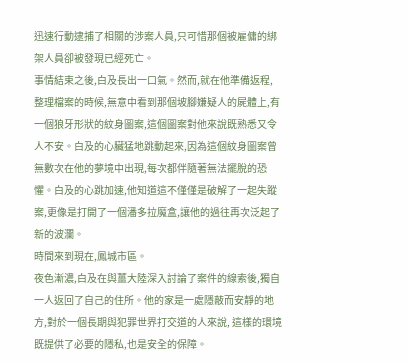迅速行動逮捕了相關的涉案人員,只可惜那個被雇傭的綁架人員卻被發現已經死亡。
事情結束之後,白及長出一口氣。然而,就在他準備返程,整理檔案的時候,無意中看到那個坡腳嫌疑人的屍體上,有一個狼牙形狀的紋身圖案,這個圖案對他來說既熟悉又令人不安。白及的心臟猛地跳動起來,因為這個紋身圖案曾無數次在他的夢境中出現,每次都伴隨著無法擺脫的恐懼。白及的心跳加速,他知道這不僅僅是破解了一起失蹤案,更像是打開了一個潘多拉魔盒,讓他的過往再次泛起了新的波瀾。
時間來到現在,鳳城市區。
夜色漸濃,白及在與薑大陸深入討論了案件的線索後,獨自一人返回了自己的住所。他的家是一處隱蔽而安靜的地方,對於一個長期與犯罪世界打交道的人來說, 這樣的環境既提供了必要的隱私,也是安全的保障。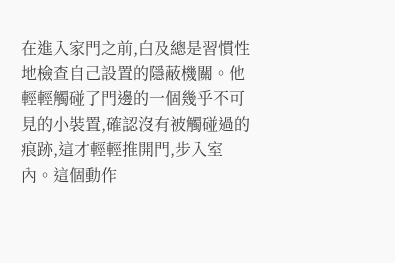在進入家門之前,白及總是習慣性地檢查自己設置的隱蔽機關。他輕輕觸碰了門邊的一個幾乎不可見的小裝置,確認沒有被觸碰過的痕跡,這才輕輕推開門,步入室內。這個動作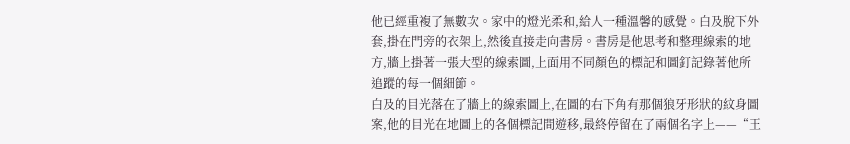他已經重複了無數次。家中的燈光柔和,給人一種溫馨的感覺。白及脫下外套,掛在門旁的衣架上,然後直接走向書房。書房是他思考和整理線索的地方,牆上掛著一張大型的線索圖,上面用不同顏色的標記和圖釘記錄著他所追蹤的每一個細節。
白及的目光落在了牆上的線索圖上,在圖的右下角有那個狼牙形狀的紋身圖案,他的目光在地圖上的各個標記間遊移,最終停留在了兩個名字上——“王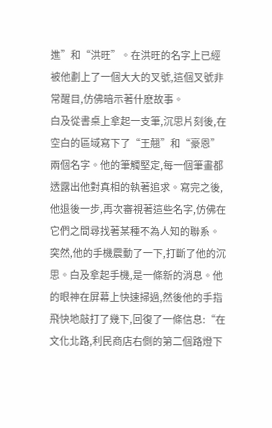進”和“洪旺”。在洪旺的名字上已經被他劃上了一個大大的叉號,這個叉號非常醒目,仿佛暗示著什麽故事。
白及從書桌上拿起一支筆,沉思片刻後,在空白的區域寫下了“王翹”和“豪恩”兩個名字。他的筆觸堅定,每一個筆畫都透露出他對真相的執著追求。寫完之後,他退後一步,再次審視著這些名字,仿佛在它們之間尋找著某種不為人知的聯系。
突然,他的手機震動了一下,打斷了他的沉思。白及拿起手機,是一條新的消息。他的眼神在屏幕上快速掃過,然後他的手指飛快地敲打了幾下,回復了一條信息:“在文化北路,利民商店右側的第二個路燈下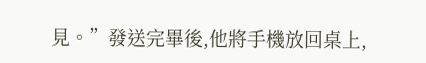見。”發送完畢後,他將手機放回桌上,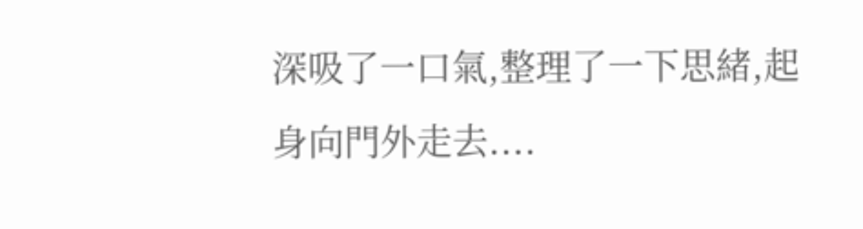深吸了一口氣,整理了一下思緒,起身向門外走去....